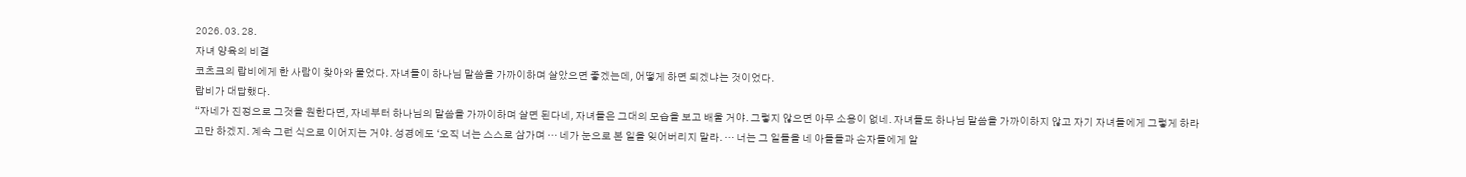2026. 03. 28.
자녀 양육의 비결
코츠크의 랍비에게 한 사람이 찾아와 물었다. 자녀들이 하나님 말씀을 가까이하며 살았으면 좋겠는데, 어떻게 하면 되겠냐는 것이었다.
랍비가 대답했다.
“자네가 진정으로 그것을 원한다면, 자네부터 하나님의 말씀을 가까이하며 살면 된다네, 자녀들은 그대의 모습을 보고 배울 거야. 그렇지 않으면 아무 소용이 없네. 자녀들도 하나님 말씀을 가까이하지 않고 자기 자녀들에게 그렇게 하라고만 하겠지. 계속 그런 식으로 이어지는 거야. 성경에도 ‘오직 너는 스스로 삼가며 … 네가 눈으로 본 일을 잊어버리지 말라. … 너는 그 일들을 네 아들들과 손자들에게 알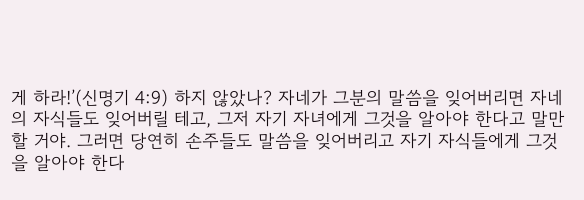게 하라!’(신명기 4:9) 하지 않았나? 자네가 그분의 말씀을 잊어버리면 자네의 자식들도 잊어버릴 테고, 그저 자기 자녀에게 그것을 알아야 한다고 말만 할 거야. 그러면 당연히 손주들도 말씀을 잊어버리고 자기 자식들에게 그것을 알아야 한다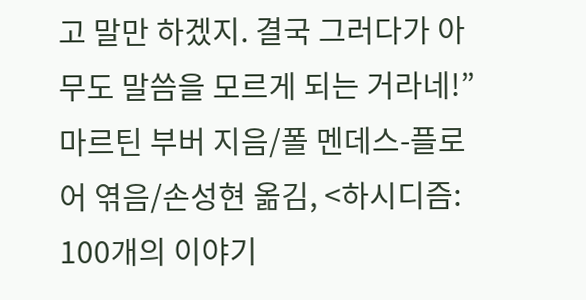고 말만 하겠지. 결국 그러다가 아무도 말씀을 모르게 되는 거라네!”
마르틴 부버 지음/폴 멘데스-플로어 엮음/손성현 옮김, <하시디즘: 100개의 이야기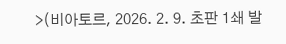>(비아토르, 2026. 2. 9. 초판 1쇄 발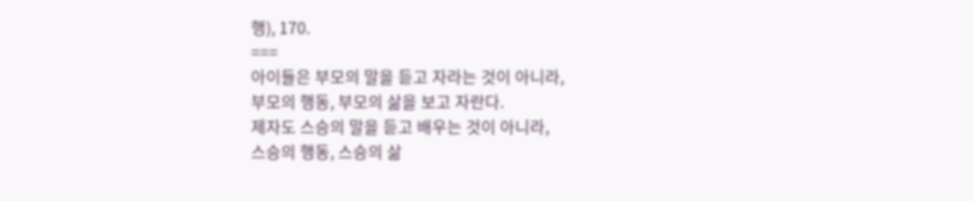행), 170.
===
아이들은 부모의 말을 듣고 자라는 것이 아니라,
부모의 행동, 부모의 삶을 보고 자란다.
제자도 스승의 말을 듣고 배우는 것이 아니라,
스승의 행동, 스승의 삶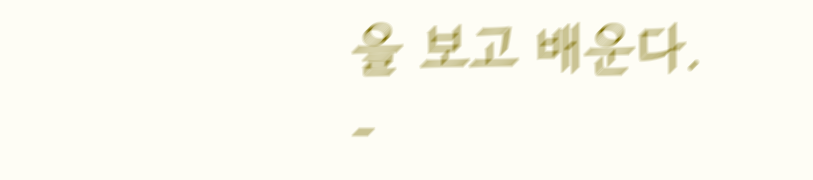을 보고 배운다.
-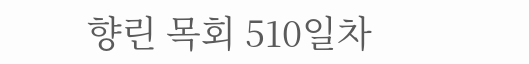향린 목회 510일차